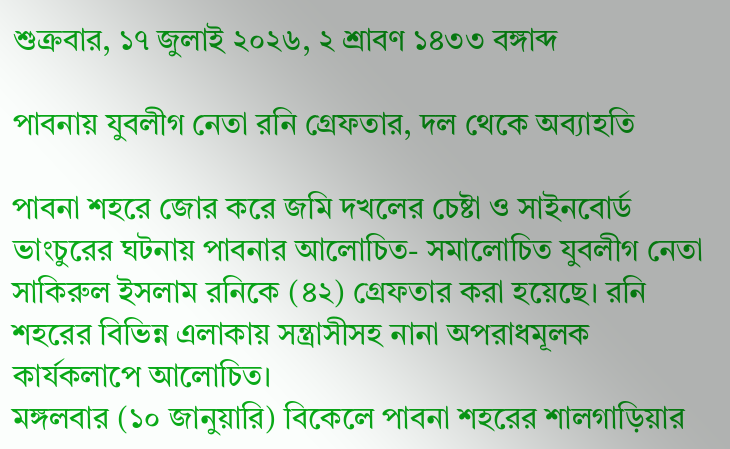শুক্রবার, ১৭ জুলাই ২০২৬, ২ শ্রাবণ ১৪৩৩ বঙ্গাব্দ

পাবনায় যুবলীগ নেতা রনি গ্রেফতার, দল থেকে অব্যাহতি

পাবনা শহরে জোর করে জমি দখলের চেষ্টা ও সাইনবোর্ড ভাংচুরের ঘটনায় পাবনার আলোচিত- সমালোচিত যুবলীগ নেতা সাকিরুল ইসলাম রনিকে (৪২) গ্রেফতার করা হয়েছে। রনি শহরের বিভিন্ন এলাকায় সন্ত্রাসীসহ নানা অপরাধমূলক কার্যকলাপে আলোচিত।
মঙ্গলবার (১০ জানুয়ারি) বিকেলে পাবনা শহরের শালগাড়িয়ার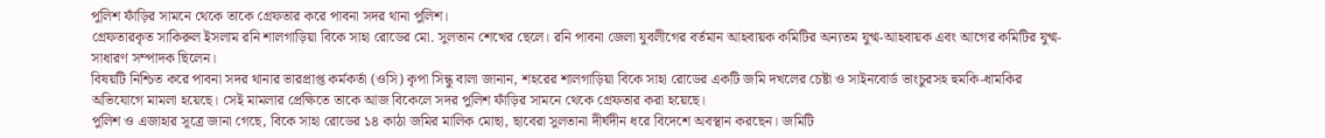পুলিশ ফাঁড়ির সামনে থেকে তাকে গ্রেফতার করে পাবনা সদর থানা পুলিশ।
গ্রেফতারকৃত সাকিরুল ইসলাম রনি শালগাড়িয়া বিকে সাহা রোডের মো. সুলতান শেখের ছেলে। রনি পাবনা জেলা যুবলীগের বর্তমান আহবায়ক কমিটির অন্যতম যুগ্ম-আহবায়ক এবং আগের কমিটির যুগ্ম-সাধারণ সম্পাদক ছিলেন।
বিষয়টি নিশ্চিত করে পাবনা সদর থানার ভারপ্রাপ্ত কর্মকর্তা (ওসি) কৃপা সিন্ধু বালা জানান, শহরের শালগাড়িয়া বিকে সাহা রোডের একটি জমি দখলের চেষ্টা ও সাইনবোর্ড ভাংচুরসহ হুমকি-ধামকির অভিযোগে মামলা হয়েছে। সেই মামলার প্রেক্ষিতে তাকে আজ বিকেলে সদর পুলিশ ফাঁড়ির সামনে থেকে গ্রেফতার করা হয়েছে।
পুলিশ ও এজাহার সূত্রে জানা গেছে, বিকে সাহা রোডের ১৪ কাঠা জমির মালিক মোছা, ছাবেরা সুলতানা দীর্ঘদীন ধরে বিদেশে অবস্থান করছেন। জমিটি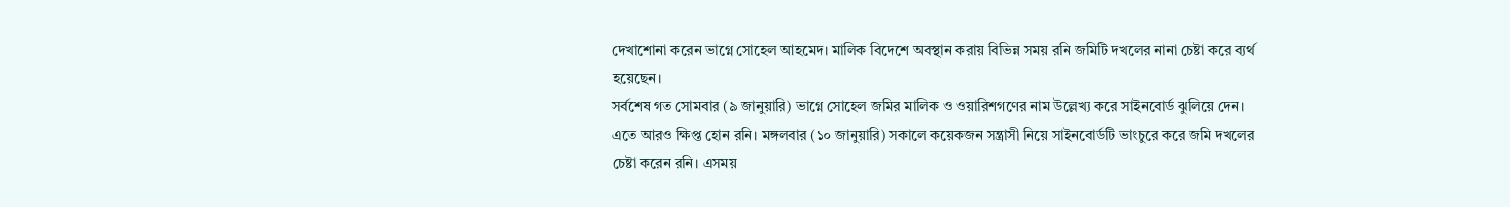দেখাশোনা করেন ভাগ্নে সোহেল আহমেদ। মালিক বিদেশে অবস্থান করায় বিভিন্ন সময় রনি জমিটি দখলের নানা চেষ্টা করে ব্যর্থ হয়েছেন।
সর্বশেষ গত সোমবার (৯ জানুয়ারি) ভাগ্নে সোহেল জমির মালিক ও ওয়ারিশগণের নাম উল্লেখ্য করে সাইনবোর্ড ঝুলিয়ে দেন। এতে আরও ক্ষিপ্ত হোন রনি। মঙ্গলবার (১০ জানুয়ারি) সকালে কয়েকজন সন্ত্রাসী নিয়ে সাইনবোর্ডটি ভাংচুরে করে জমি দখলের চেষ্টা করেন রনি। এসময়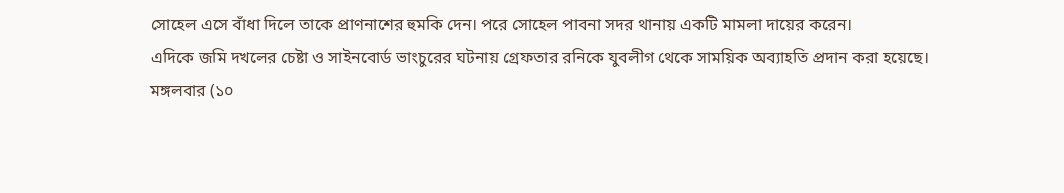সোহেল এসে বাঁধা দিলে তাকে প্রাণনাশের হুমকি দেন। পরে সোহেল পাবনা সদর থানায় একটি মামলা দায়ের করেন।
এদিকে জমি দখলের চেষ্টা ও সাইনবোর্ড ভাংচুরের ঘটনায় গ্রেফতার রনিকে যুবলীগ থেকে সাময়িক অব্যাহতি প্রদান করা হয়েছে। মঙ্গলবার (১০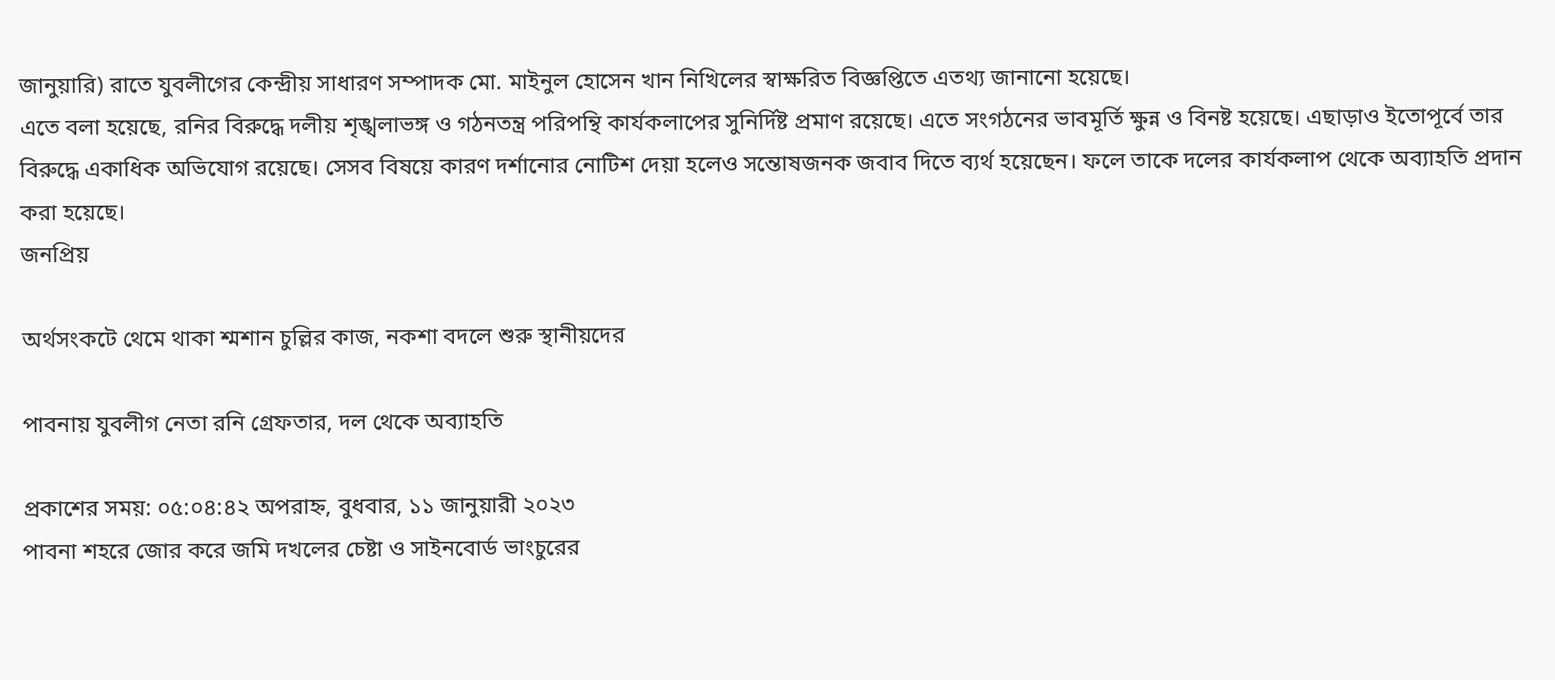জানুয়ারি) রাতে যুবলীগের কেন্দ্রীয় সাধারণ সম্পাদক মো. মাইনুল হোসেন খান নিখিলের স্বাক্ষরিত বিজ্ঞপ্তিতে এতথ্য জানানো হয়েছে।
এতে বলা হয়েছে, রনির বিরুদ্ধে দলীয় শৃঙ্খলাভঙ্গ ও গঠনতন্ত্র পরিপন্থি কার্যকলাপের সুনির্দিষ্ট প্রমাণ রয়েছে। এতে সংগঠনের ভাবমূর্তি ক্ষুন্ন ও বিনষ্ট হয়েছে। এছাড়াও ইতোপূর্বে তার বিরুদ্ধে একাধিক অভিযোগ রয়েছে। সেসব বিষয়ে কারণ দর্শানোর নোটিশ দেয়া হলেও সন্তোষজনক জবাব দিতে ব্যর্থ হয়েছেন। ফলে তাকে দলের কার্যকলাপ থেকে অব্যাহতি প্রদান করা হয়েছে।
জনপ্রিয়

অর্থসংকটে থেমে থাকা শ্মশান চুল্লির কাজ, নকশা বদলে শুরু স্থানীয়দের

পাবনায় যুবলীগ নেতা রনি গ্রেফতার, দল থেকে অব্যাহতি

প্রকাশের সময়: ০৫:০৪:৪২ অপরাহ্ন, বুধবার, ১১ জানুয়ারী ২০২৩
পাবনা শহরে জোর করে জমি দখলের চেষ্টা ও সাইনবোর্ড ভাংচুরের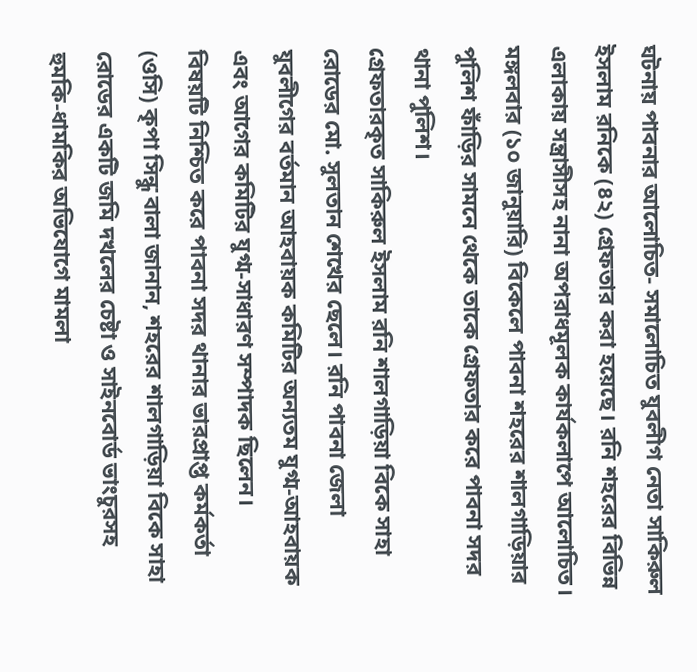ঘটনায় পাবনার আলোচিত- সমালোচিত যুবলীগ নেতা সাকিরুল ইসলাম রনিকে (৪২) গ্রেফতার করা হয়েছে। রনি শহরের বিভিন্ন এলাকায় সন্ত্রাসীসহ নানা অপরাধমূলক কার্যকলাপে আলোচিত।
মঙ্গলবার (১০ জানুয়ারি) বিকেলে পাবনা শহরের শালগাড়িয়ার পুলিশ ফাঁড়ির সামনে থেকে তাকে গ্রেফতার করে পাবনা সদর থানা পুলিশ।
গ্রেফতারকৃত সাকিরুল ইসলাম রনি শালগাড়িয়া বিকে সাহা রোডের মো. সুলতান শেখের ছেলে। রনি পাবনা জেলা যুবলীগের বর্তমান আহবায়ক কমিটির অন্যতম যুগ্ম-আহবায়ক এবং আগের কমিটির যুগ্ম-সাধারণ সম্পাদক ছিলেন।
বিষয়টি নিশ্চিত করে পাবনা সদর থানার ভারপ্রাপ্ত কর্মকর্তা (ওসি) কৃপা সিন্ধু বালা জানান, শহরের শালগাড়িয়া বিকে সাহা রোডের একটি জমি দখলের চেষ্টা ও সাইনবোর্ড ভাংচুরসহ হুমকি-ধামকির অভিযোগে মামলা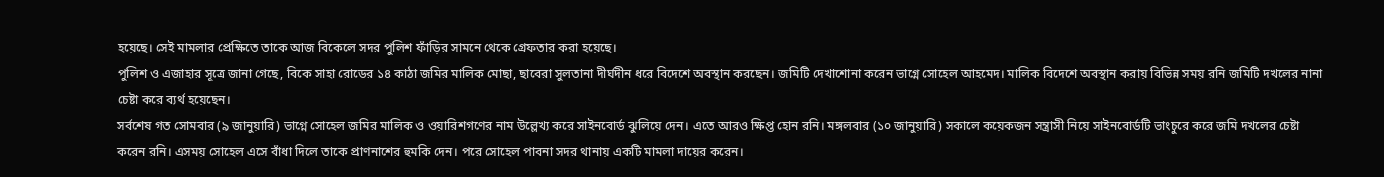হয়েছে। সেই মামলার প্রেক্ষিতে তাকে আজ বিকেলে সদর পুলিশ ফাঁড়ির সামনে থেকে গ্রেফতার করা হয়েছে।
পুলিশ ও এজাহার সূত্রে জানা গেছে, বিকে সাহা রোডের ১৪ কাঠা জমির মালিক মোছা, ছাবেরা সুলতানা দীর্ঘদীন ধরে বিদেশে অবস্থান করছেন। জমিটি দেখাশোনা করেন ভাগ্নে সোহেল আহমেদ। মালিক বিদেশে অবস্থান করায় বিভিন্ন সময় রনি জমিটি দখলের নানা চেষ্টা করে ব্যর্থ হয়েছেন।
সর্বশেষ গত সোমবার (৯ জানুয়ারি) ভাগ্নে সোহেল জমির মালিক ও ওয়ারিশগণের নাম উল্লেখ্য করে সাইনবোর্ড ঝুলিয়ে দেন। এতে আরও ক্ষিপ্ত হোন রনি। মঙ্গলবার (১০ জানুয়ারি) সকালে কয়েকজন সন্ত্রাসী নিয়ে সাইনবোর্ডটি ভাংচুরে করে জমি দখলের চেষ্টা করেন রনি। এসময় সোহেল এসে বাঁধা দিলে তাকে প্রাণনাশের হুমকি দেন। পরে সোহেল পাবনা সদর থানায় একটি মামলা দায়ের করেন।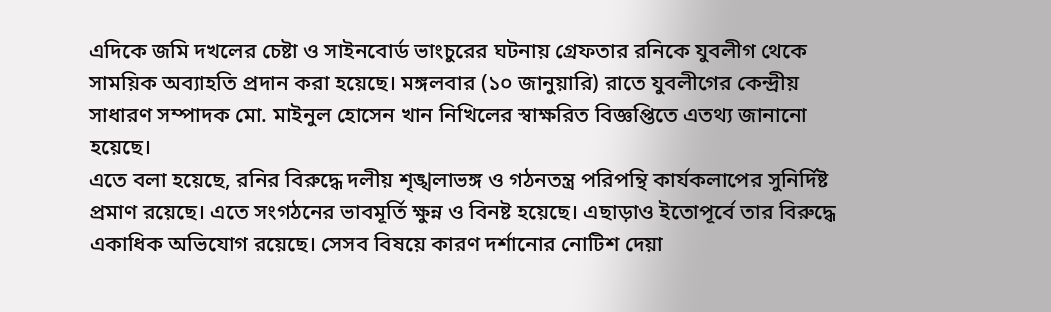এদিকে জমি দখলের চেষ্টা ও সাইনবোর্ড ভাংচুরের ঘটনায় গ্রেফতার রনিকে যুবলীগ থেকে সাময়িক অব্যাহতি প্রদান করা হয়েছে। মঙ্গলবার (১০ জানুয়ারি) রাতে যুবলীগের কেন্দ্রীয় সাধারণ সম্পাদক মো. মাইনুল হোসেন খান নিখিলের স্বাক্ষরিত বিজ্ঞপ্তিতে এতথ্য জানানো হয়েছে।
এতে বলা হয়েছে, রনির বিরুদ্ধে দলীয় শৃঙ্খলাভঙ্গ ও গঠনতন্ত্র পরিপন্থি কার্যকলাপের সুনির্দিষ্ট প্রমাণ রয়েছে। এতে সংগঠনের ভাবমূর্তি ক্ষুন্ন ও বিনষ্ট হয়েছে। এছাড়াও ইতোপূর্বে তার বিরুদ্ধে একাধিক অভিযোগ রয়েছে। সেসব বিষয়ে কারণ দর্শানোর নোটিশ দেয়া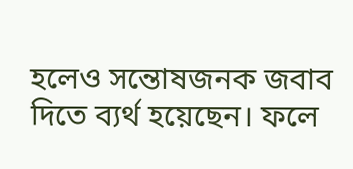হলেও সন্তোষজনক জবাব দিতে ব্যর্থ হয়েছেন। ফলে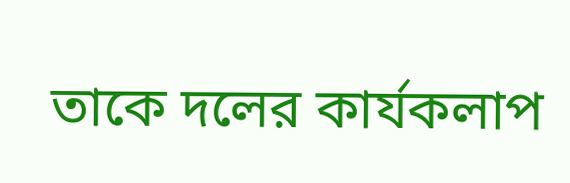তাকে দলের কার্যকলাপ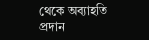থেকে অব্যাহতি প্রদান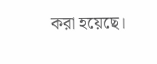করা হয়েছে।